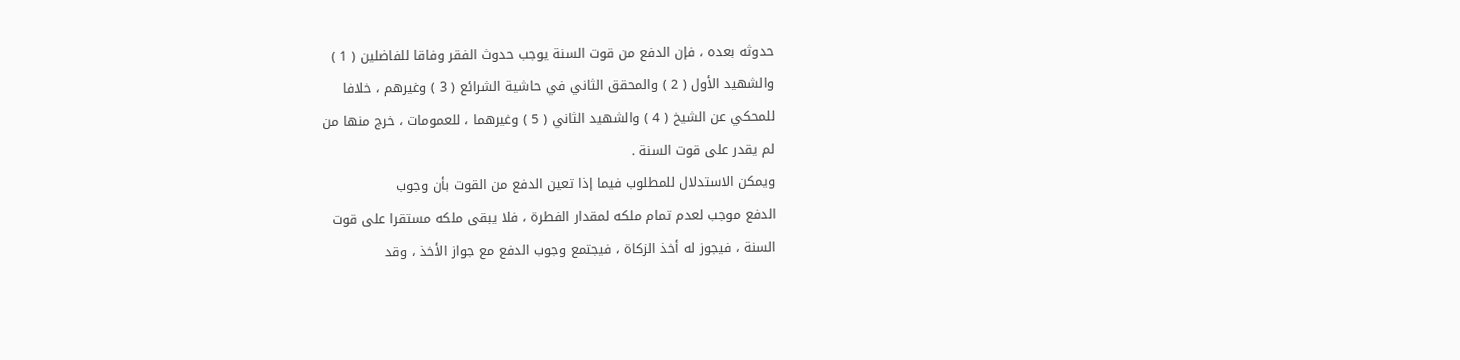حدوثه بعده ، فإن الدفع من قوت السنة يوجب حدوث الفقر وفاقا للفاضلين ( 1 )
والشهيد الأول ( 2 ) والمحقق الثاني في حاشية الشرائع ( 3 ) وغيرهم ، خلافا
للمحكي عن الشيخ ( 4 ) والشهيد الثاني ( 5 ) وغيرهما ، للعمومات ، خرج منها من
لم يقدر على قوت السنة .
ويمكن الاستدلال للمطلوب فيما إذا تعين الدفع من القوت بأن وجوب
الدفع موجب لعدم تمام ملكه لمقدار الفطرة ، فلا يبقى ملكه مستقرا على قوت
السنة ، فيجوز له أخذ الزكاة ، فيجتمع وجوب الدفع مع جواز الأخذ ، وقد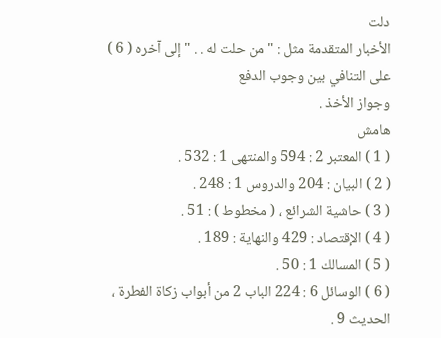دلت
الأخبار المتقدمة مثل : " من حلت له . . " إلى آخره ( 6 ) على التنافي بين وجوب الدفع
وجواز الأخذ .
هامش
( 1 ) المعتبر 2 : 594 والمنتهى 1 : 532 .
( 2 ) البيان : 204 والدروس 1 : 248 .
( 3 ) حاشية الشرائع ، ( مخطوط ) : 51 .
( 4 ) الإقتصاد : 429 والنهاية : 189 .
( 5 ) المسالك 1 : 50 .
( 6 ) الوسائل 6 : 224 الباب 2 من أبواب زكاة الفطرة ، الحديث 9 .